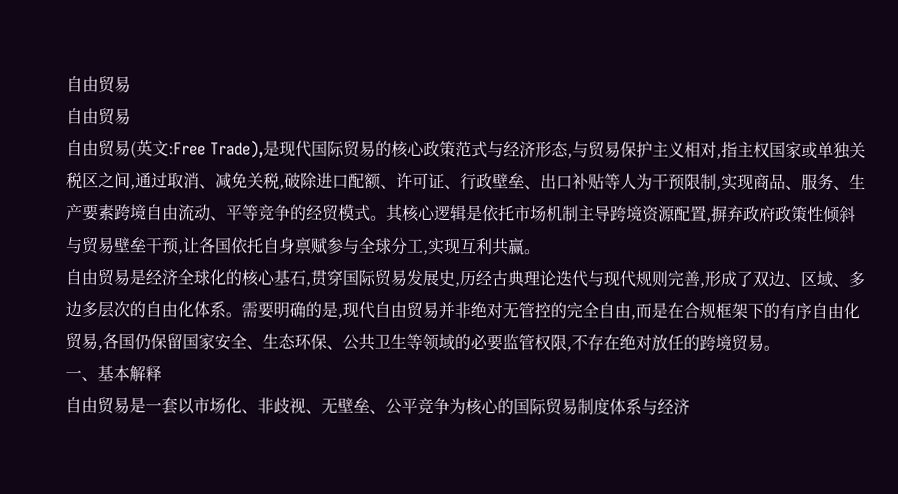自由贸易
自由贸易
自由贸易(英文:Free Trade),是现代国际贸易的核心政策范式与经济形态,与贸易保护主义相对,指主权国家或单独关税区之间,通过取消、减免关税,破除进口配额、许可证、行政壁垒、出口补贴等人为干预限制,实现商品、服务、生产要素跨境自由流动、平等竞争的经贸模式。其核心逻辑是依托市场机制主导跨境资源配置,摒弃政府政策性倾斜与贸易壁垒干预,让各国依托自身禀赋参与全球分工,实现互利共赢。
自由贸易是经济全球化的核心基石,贯穿国际贸易发展史,历经古典理论迭代与现代规则完善,形成了双边、区域、多边多层次的自由化体系。需要明确的是,现代自由贸易并非绝对无管控的完全自由,而是在合规框架下的有序自由化贸易,各国仍保留国家安全、生态环保、公共卫生等领域的必要监管权限,不存在绝对放任的跨境贸易。
一、基本解释
自由贸易是一套以市场化、非歧视、无壁垒、公平竞争为核心的国际贸易制度体系与经济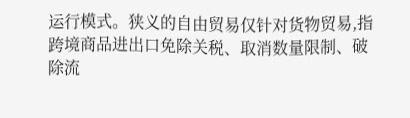运行模式。狭义的自由贸易仅针对货物贸易,指跨境商品进出口免除关税、取消数量限制、破除流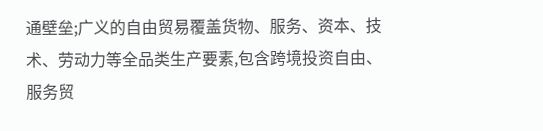通壁垒;广义的自由贸易覆盖货物、服务、资本、技术、劳动力等全品类生产要素,包含跨境投资自由、服务贸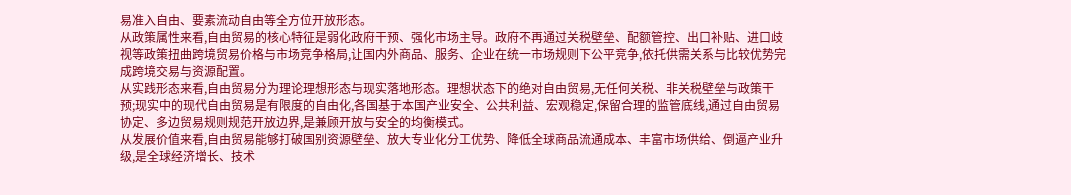易准入自由、要素流动自由等全方位开放形态。
从政策属性来看,自由贸易的核心特征是弱化政府干预、强化市场主导。政府不再通过关税壁垒、配额管控、出口补贴、进口歧视等政策扭曲跨境贸易价格与市场竞争格局,让国内外商品、服务、企业在统一市场规则下公平竞争,依托供需关系与比较优势完成跨境交易与资源配置。
从实践形态来看,自由贸易分为理论理想形态与现实落地形态。理想状态下的绝对自由贸易,无任何关税、非关税壁垒与政策干预;现实中的现代自由贸易是有限度的自由化,各国基于本国产业安全、公共利益、宏观稳定,保留合理的监管底线,通过自由贸易协定、多边贸易规则规范开放边界,是兼顾开放与安全的均衡模式。
从发展价值来看,自由贸易能够打破国别资源壁垒、放大专业化分工优势、降低全球商品流通成本、丰富市场供给、倒逼产业升级,是全球经济增长、技术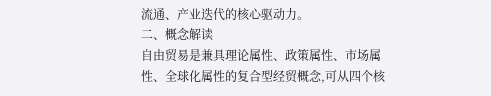流通、产业迭代的核心驱动力。
二、概念解读
自由贸易是兼具理论属性、政策属性、市场属性、全球化属性的复合型经贸概念,可从四个核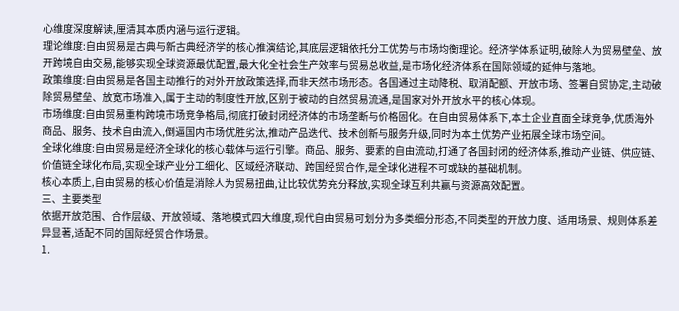心维度深度解读,厘清其本质内涵与运行逻辑。
理论维度:自由贸易是古典与新古典经济学的核心推演结论,其底层逻辑依托分工优势与市场均衡理论。经济学体系证明,破除人为贸易壁垒、放开跨境自由交易,能够实现全球资源最优配置,最大化全社会生产效率与贸易总收益,是市场化经济体系在国际领域的延伸与落地。
政策维度:自由贸易是各国主动推行的对外开放政策选择,而非天然市场形态。各国通过主动降税、取消配额、开放市场、签署自贸协定,主动破除贸易壁垒、放宽市场准入,属于主动的制度性开放,区别于被动的自然贸易流通,是国家对外开放水平的核心体现。
市场维度:自由贸易重构跨境市场竞争格局,彻底打破封闭经济体的市场垄断与价格固化。在自由贸易体系下,本土企业直面全球竞争,优质海外商品、服务、技术自由流入,倒逼国内市场优胜劣汰,推动产品迭代、技术创新与服务升级,同时为本土优势产业拓展全球市场空间。
全球化维度:自由贸易是经济全球化的核心载体与运行引擎。商品、服务、要素的自由流动,打通了各国封闭的经济体系,推动产业链、供应链、价值链全球化布局,实现全球产业分工细化、区域经济联动、跨国经贸合作,是全球化进程不可或缺的基础机制。
核心本质上,自由贸易的核心价值是消除人为贸易扭曲,让比较优势充分释放,实现全球互利共赢与资源高效配置。
三、主要类型
依据开放范围、合作层级、开放领域、落地模式四大维度,现代自由贸易可划分为多类细分形态,不同类型的开放力度、适用场景、规则体系差异显著,适配不同的国际经贸合作场景。
1.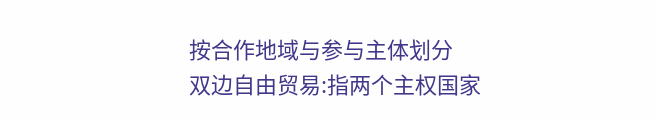按合作地域与参与主体划分
双边自由贸易:指两个主权国家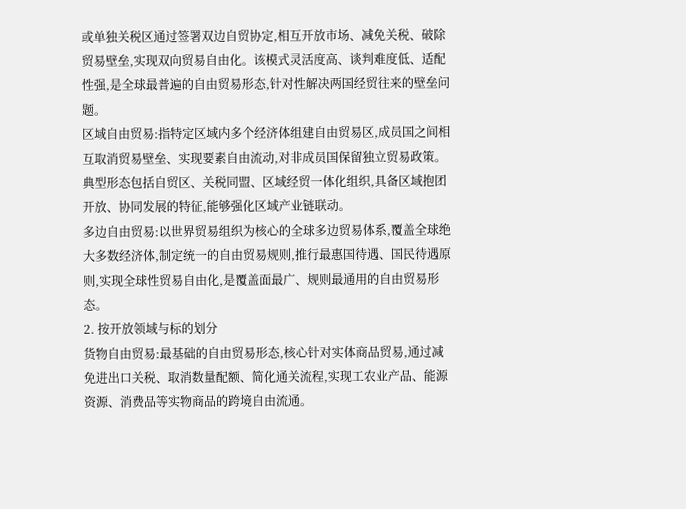或单独关税区通过签署双边自贸协定,相互开放市场、减免关税、破除贸易壁垒,实现双向贸易自由化。该模式灵活度高、谈判难度低、适配性强,是全球最普遍的自由贸易形态,针对性解决两国经贸往来的壁垒问题。
区域自由贸易:指特定区域内多个经济体组建自由贸易区,成员国之间相互取消贸易壁垒、实现要素自由流动,对非成员国保留独立贸易政策。典型形态包括自贸区、关税同盟、区域经贸一体化组织,具备区域抱团开放、协同发展的特征,能够强化区域产业链联动。
多边自由贸易:以世界贸易组织为核心的全球多边贸易体系,覆盖全球绝大多数经济体,制定统一的自由贸易规则,推行最惠国待遇、国民待遇原则,实现全球性贸易自由化,是覆盖面最广、规则最通用的自由贸易形态。
2. 按开放领域与标的划分
货物自由贸易:最基础的自由贸易形态,核心针对实体商品贸易,通过减免进出口关税、取消数量配额、简化通关流程,实现工农业产品、能源资源、消费品等实物商品的跨境自由流通。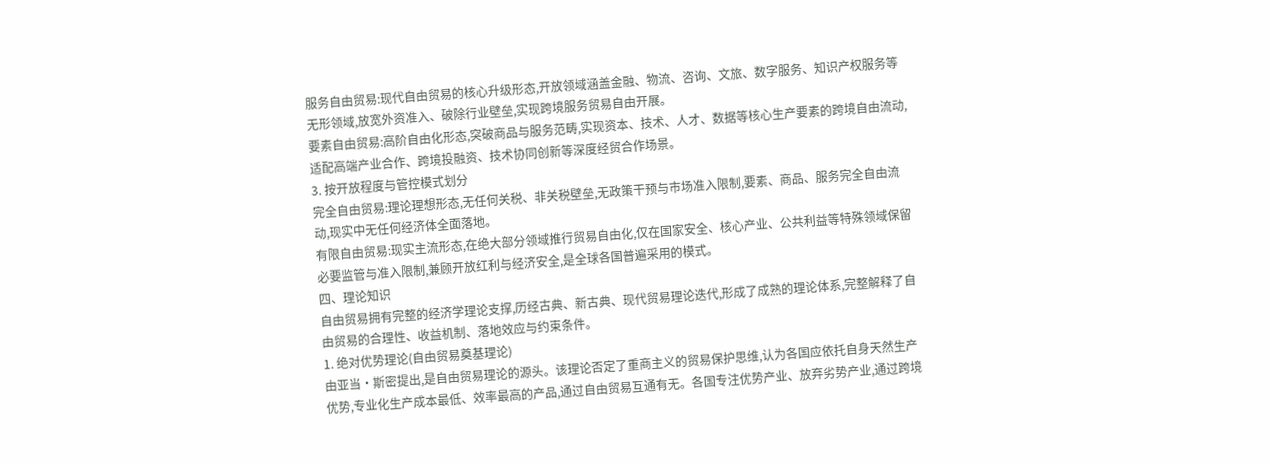服务自由贸易:现代自由贸易的核心升级形态,开放领域涵盖金融、物流、咨询、文旅、数字服务、知识产权服务等无形领域,放宽外资准入、破除行业壁垒,实现跨境服务贸易自由开展。
要素自由贸易:高阶自由化形态,突破商品与服务范畴,实现资本、技术、人才、数据等核心生产要素的跨境自由流动,适配高端产业合作、跨境投融资、技术协同创新等深度经贸合作场景。
3. 按开放程度与管控模式划分
完全自由贸易:理论理想形态,无任何关税、非关税壁垒,无政策干预与市场准入限制,要素、商品、服务完全自由流动,现实中无任何经济体全面落地。
有限自由贸易:现实主流形态,在绝大部分领域推行贸易自由化,仅在国家安全、核心产业、公共利益等特殊领域保留必要监管与准入限制,兼顾开放红利与经济安全,是全球各国普遍采用的模式。
四、理论知识
自由贸易拥有完整的经济学理论支撑,历经古典、新古典、现代贸易理论迭代,形成了成熟的理论体系,完整解释了自由贸易的合理性、收益机制、落地效应与约束条件。
1. 绝对优势理论(自由贸易奠基理论)
由亚当·斯密提出,是自由贸易理论的源头。该理论否定了重商主义的贸易保护思维,认为各国应依托自身天然生产优势,专业化生产成本最低、效率最高的产品,通过自由贸易互通有无。各国专注优势产业、放弃劣势产业,通过跨境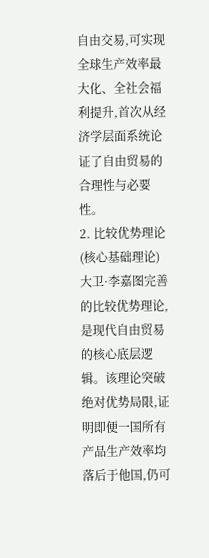自由交易,可实现全球生产效率最大化、全社会福利提升,首次从经济学层面系统论证了自由贸易的合理性与必要性。
2. 比较优势理论(核心基础理论)
大卫·李嘉图完善的比较优势理论,是现代自由贸易的核心底层逻辑。该理论突破绝对优势局限,证明即便一国所有产品生产效率均落后于他国,仍可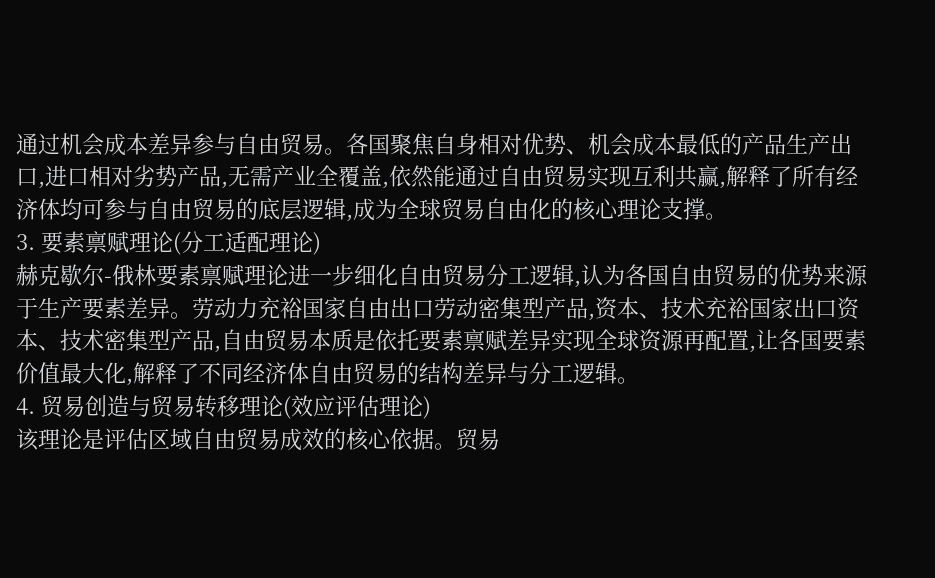通过机会成本差异参与自由贸易。各国聚焦自身相对优势、机会成本最低的产品生产出口,进口相对劣势产品,无需产业全覆盖,依然能通过自由贸易实现互利共赢,解释了所有经济体均可参与自由贸易的底层逻辑,成为全球贸易自由化的核心理论支撑。
3. 要素禀赋理论(分工适配理论)
赫克歇尔-俄林要素禀赋理论进一步细化自由贸易分工逻辑,认为各国自由贸易的优势来源于生产要素差异。劳动力充裕国家自由出口劳动密集型产品,资本、技术充裕国家出口资本、技术密集型产品,自由贸易本质是依托要素禀赋差异实现全球资源再配置,让各国要素价值最大化,解释了不同经济体自由贸易的结构差异与分工逻辑。
4. 贸易创造与贸易转移理论(效应评估理论)
该理论是评估区域自由贸易成效的核心依据。贸易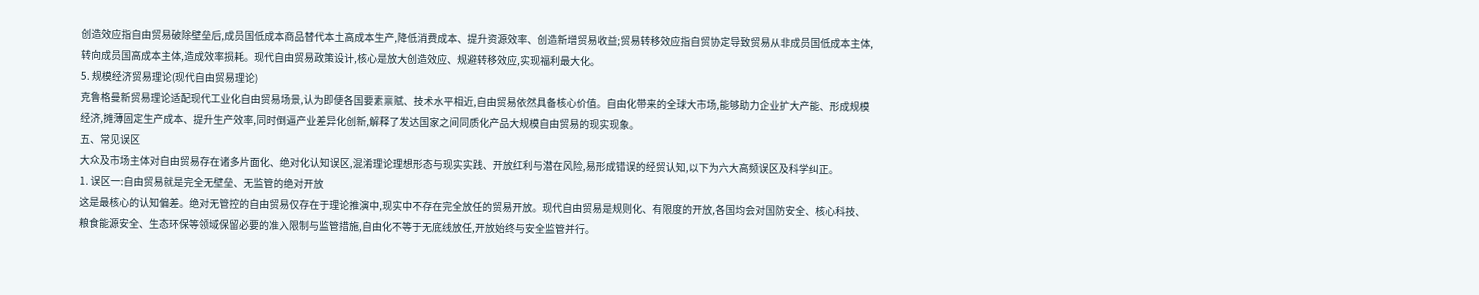创造效应指自由贸易破除壁垒后,成员国低成本商品替代本土高成本生产,降低消费成本、提升资源效率、创造新增贸易收益;贸易转移效应指自贸协定导致贸易从非成员国低成本主体,转向成员国高成本主体,造成效率损耗。现代自由贸易政策设计,核心是放大创造效应、规避转移效应,实现福利最大化。
5. 规模经济贸易理论(现代自由贸易理论)
克鲁格曼新贸易理论适配现代工业化自由贸易场景,认为即便各国要素禀赋、技术水平相近,自由贸易依然具备核心价值。自由化带来的全球大市场,能够助力企业扩大产能、形成规模经济,摊薄固定生产成本、提升生产效率,同时倒逼产业差异化创新,解释了发达国家之间同质化产品大规模自由贸易的现实现象。
五、常见误区
大众及市场主体对自由贸易存在诸多片面化、绝对化认知误区,混淆理论理想形态与现实实践、开放红利与潜在风险,易形成错误的经贸认知,以下为六大高频误区及科学纠正。
1. 误区一:自由贸易就是完全无壁垒、无监管的绝对开放
这是最核心的认知偏差。绝对无管控的自由贸易仅存在于理论推演中,现实中不存在完全放任的贸易开放。现代自由贸易是规则化、有限度的开放,各国均会对国防安全、核心科技、粮食能源安全、生态环保等领域保留必要的准入限制与监管措施,自由化不等于无底线放任,开放始终与安全监管并行。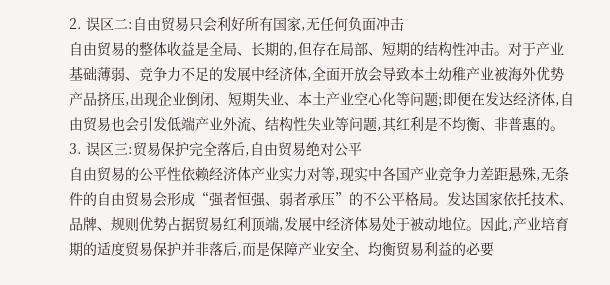2. 误区二:自由贸易只会利好所有国家,无任何负面冲击
自由贸易的整体收益是全局、长期的,但存在局部、短期的结构性冲击。对于产业基础薄弱、竞争力不足的发展中经济体,全面开放会导致本土幼稚产业被海外优势产品挤压,出现企业倒闭、短期失业、本土产业空心化等问题;即便在发达经济体,自由贸易也会引发低端产业外流、结构性失业等问题,其红利是不均衡、非普惠的。
3. 误区三:贸易保护完全落后,自由贸易绝对公平
自由贸易的公平性依赖经济体产业实力对等,现实中各国产业竞争力差距悬殊,无条件的自由贸易会形成“强者恒强、弱者承压”的不公平格局。发达国家依托技术、品牌、规则优势占据贸易红利顶端,发展中经济体易处于被动地位。因此,产业培育期的适度贸易保护并非落后,而是保障产业安全、均衡贸易利益的必要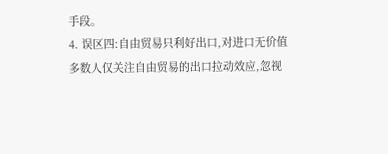手段。
4. 误区四:自由贸易只利好出口,对进口无价值
多数人仅关注自由贸易的出口拉动效应,忽视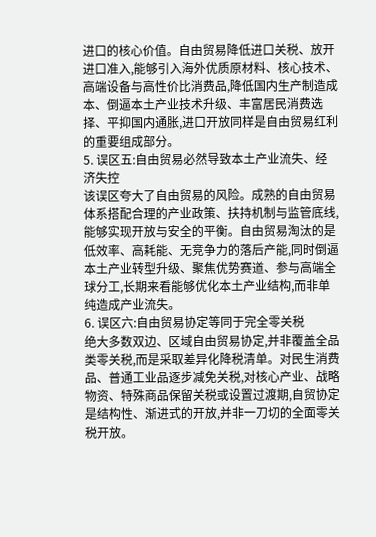进口的核心价值。自由贸易降低进口关税、放开进口准入,能够引入海外优质原材料、核心技术、高端设备与高性价比消费品,降低国内生产制造成本、倒逼本土产业技术升级、丰富居民消费选择、平抑国内通胀,进口开放同样是自由贸易红利的重要组成部分。
5. 误区五:自由贸易必然导致本土产业流失、经济失控
该误区夸大了自由贸易的风险。成熟的自由贸易体系搭配合理的产业政策、扶持机制与监管底线,能够实现开放与安全的平衡。自由贸易淘汰的是低效率、高耗能、无竞争力的落后产能,同时倒逼本土产业转型升级、聚焦优势赛道、参与高端全球分工,长期来看能够优化本土产业结构,而非单纯造成产业流失。
6. 误区六:自由贸易协定等同于完全零关税
绝大多数双边、区域自由贸易协定,并非覆盖全品类零关税,而是采取差异化降税清单。对民生消费品、普通工业品逐步减免关税,对核心产业、战略物资、特殊商品保留关税或设置过渡期,自贸协定是结构性、渐进式的开放,并非一刀切的全面零关税开放。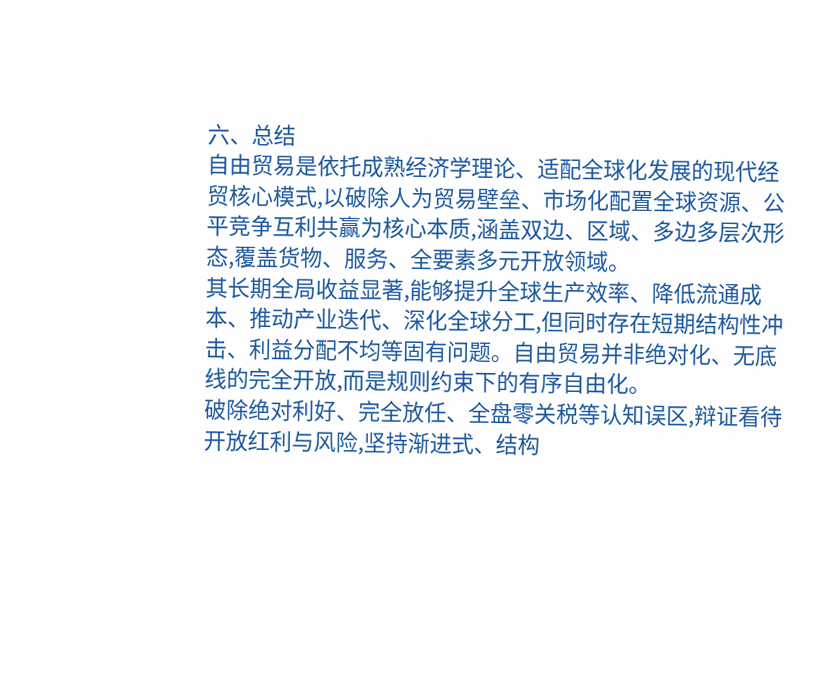六、总结
自由贸易是依托成熟经济学理论、适配全球化发展的现代经贸核心模式,以破除人为贸易壁垒、市场化配置全球资源、公平竞争互利共赢为核心本质,涵盖双边、区域、多边多层次形态,覆盖货物、服务、全要素多元开放领域。
其长期全局收益显著,能够提升全球生产效率、降低流通成本、推动产业迭代、深化全球分工,但同时存在短期结构性冲击、利益分配不均等固有问题。自由贸易并非绝对化、无底线的完全开放,而是规则约束下的有序自由化。
破除绝对利好、完全放任、全盘零关税等认知误区,辩证看待开放红利与风险,坚持渐进式、结构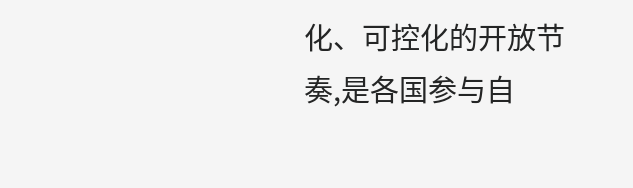化、可控化的开放节奏,是各国参与自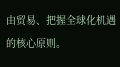由贸易、把握全球化机遇的核心原则。